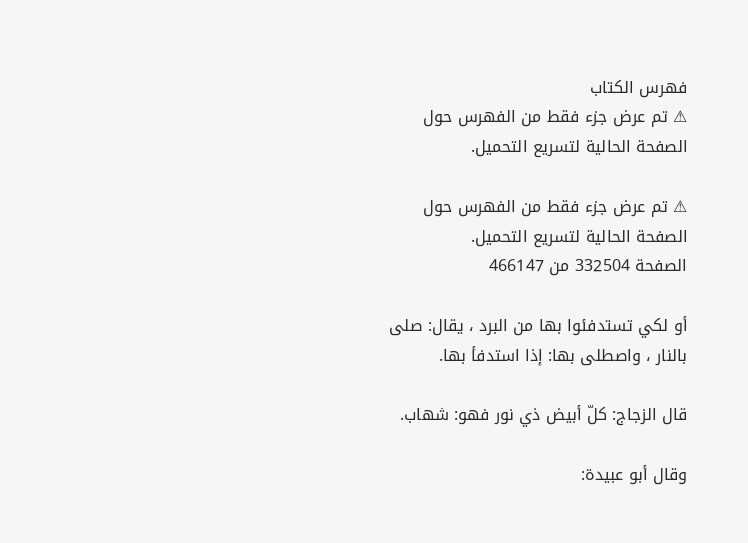فهرس الكتاب
⚠ تم عرض جزء فقط من الفهرس حول الصفحة الحالية لتسريع التحميل.

⚠ تم عرض جزء فقط من الفهرس حول الصفحة الحالية لتسريع التحميل.
الصفحة 332504 من 466147

أو لكي تستدفئوا بها من البرد ، يقال: صلى بالنار ، واصطلى بها: إذا استدفأ بها.

قال الزجاج: كلّ أبيض ذي نور فهو: شهاب.

وقال أبو عبيدة: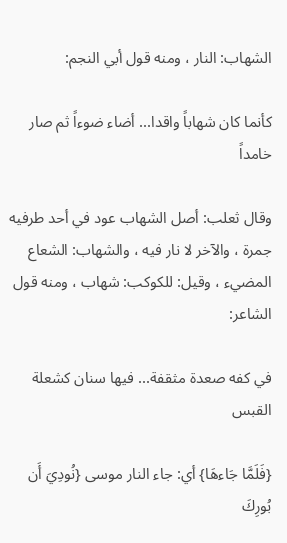الشهاب: النار ، ومنه قول أبي النجم:

كأنما كان شهاباً واقدا... أضاء ضوءاً ثم صار خامداً

وقال ثعلب: أصل الشهاب عود في أحد طرفيه جمرة ، والآخر لا نار فيه ، والشهاب: الشعاع المضيء ، وقيل: للكوكب: شهاب ، ومنه قول الشاعر:

في كفه صعدة مثقفة... فيها سنان كشعلة القبس

{فَلَمَّا جَاءهَا} أي: جاء النار موسى {نُودِيَ أَن بُورِكَ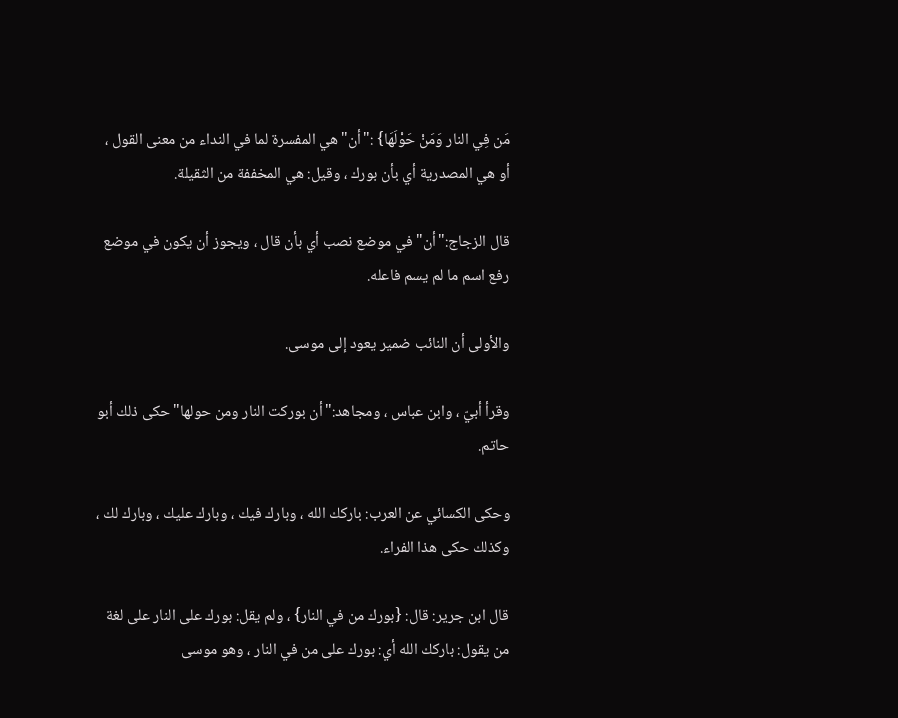مَن فِي النار وَمَنْ حَوْلَهَا} :"أن"هي المفسرة لما في النداء من معنى القول ، أو هي المصدرية أي بأن بورك ، وقيل: هي المخففة من الثقيلة.

قال الزجاج:"أن"في موضع نصب أي بأن قال ، ويجوز أن يكون في موضع رفع اسم ما لم يسم فاعله.

والأولى أن النائب ضمير يعود إلى موسى.

وقرأ أبيّ ، وابن عباس ، ومجاهد:"أن بوركت النار ومن حولها"حكى ذلك أبو حاتم.

وحكى الكسائي عن العرب: باركك الله ، وبارك فيك ، وبارك عليك ، وبارك لك ، وكذلك حكى هذا الفراء.

قال ابن جرير: قال: {بورك من في النار} ، ولم يقل: بورك على النار على لغة من يقول: باركك الله أي: بورك على من في النار ، وهو موسى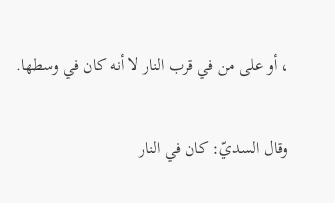، أو على من في قرب النار لا أنه كان في وسطها.

وقال السديّ: كان في النار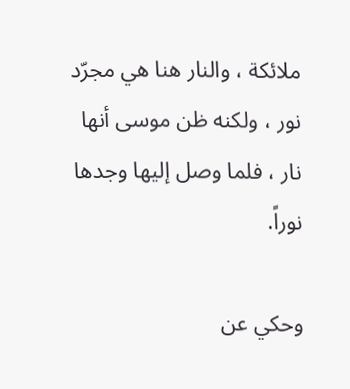ملائكة ، والنار هنا هي مجرّد نور ، ولكنه ظن موسى أنها نار ، فلما وصل إليها وجدها نوراً.

وحكي عن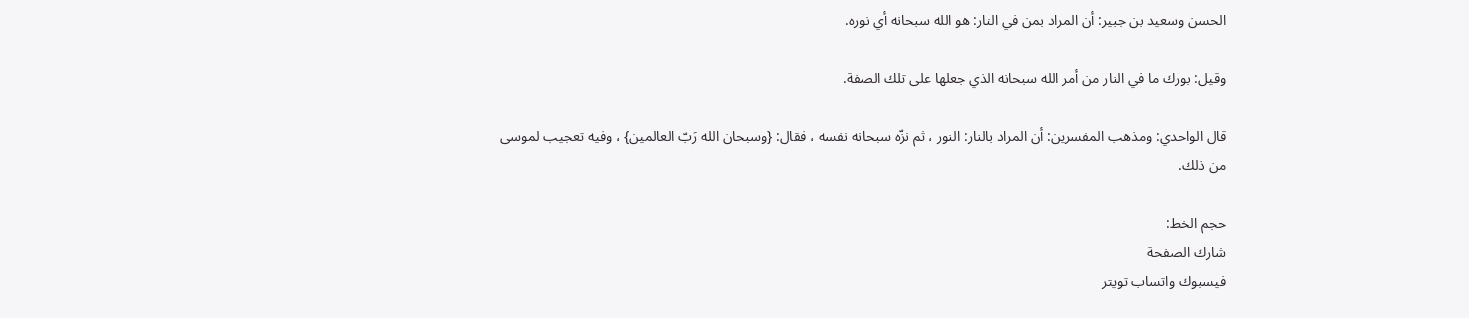الحسن وسعيد بن جبير: أن المراد بمن في النار: هو الله سبحانه أي نوره.

وقيل: بورك ما في النار من أمر الله سبحانه الذي جعلها على تلك الصفة.

قال الواحدي: ومذهب المفسرين: أن المراد بالنار: النور ، ثم نزّه سبحانه نفسه ، فقال: {وسبحان الله رَبّ العالمين} ، وفيه تعجيب لموسى من ذلك.

حجم الخط:
شارك الصفحة
فيسبوك واتساب تويتر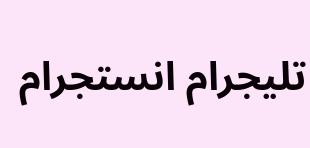تليجرام انستجرام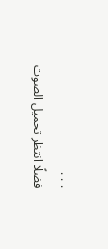. . .
فضلًا انتظر تحميل الصوت